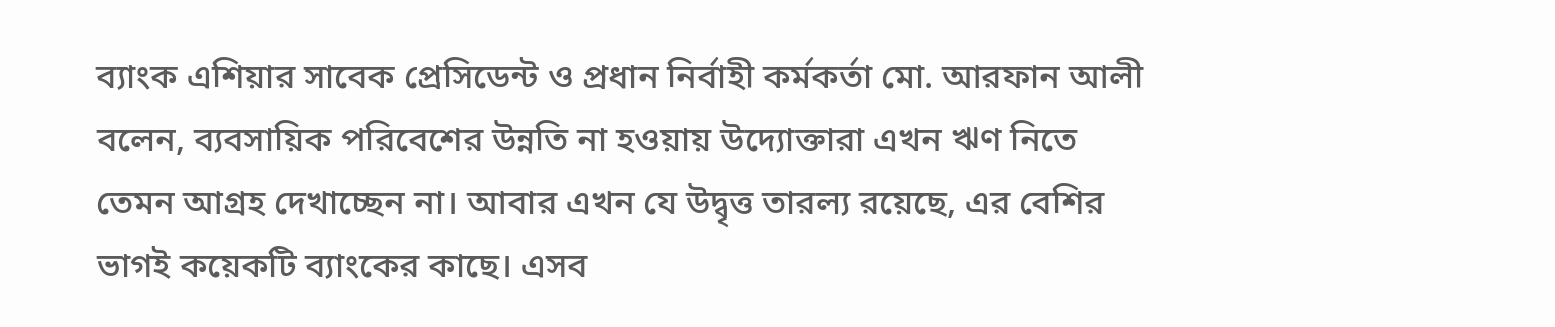ব্যাংক এশিয়ার সাবেক প্রেসিডেন্ট ও প্রধান নির্বাহী কর্মকর্তা মো. আরফান আলী বলেন, ব্যবসায়িক পরিবেশের উন্নতি না হওয়ায় উদ্যোক্তারা এখন ঋণ নিতে তেমন আগ্রহ দেখাচ্ছেন না। আবার এখন যে উদ্বৃত্ত তারল্য রয়েছে, এর বেশির ভাগই কয়েকটি ব্যাংকের কাছে। এসব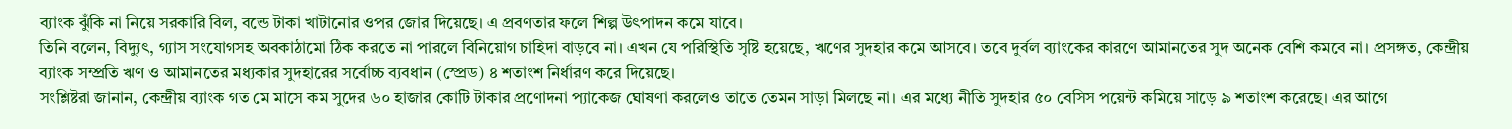ব্যাংক ঝুঁকি না নিয়ে সরকারি বিল, বন্ডে টাকা খাটানোর ওপর জোর দিয়েছে। এ প্রবণতার ফলে শিল্প উৎপাদন কমে যাবে।
তিনি বলেন, বিদ্যুৎ, গ্যাস সংযোগসহ অবকাঠামো ঠিক করতে না পারলে বিনিয়োগ চাহিদা বাড়বে না। এখন যে পরিস্থিতি সৃষ্টি হয়েছে, ঋণের সুদহার কমে আসবে। তবে দুর্বল ব্যাংকের কারণে আমানতের সুদ অনেক বেশি কমবে না। প্রসঙ্গত, কেন্দ্রীয় ব্যাংক সম্প্রতি ঋণ ও আমানতের মধ্যকার সুদহারের সর্বোচ্চ ব্যবধান (স্প্রেড) ৪ শতাংশ নির্ধারণ করে দিয়েছে।
সংশ্লিষ্টরা জানান, কেন্দ্রীয় ব্যাংক গত মে মাসে কম সুদের ৬০ হাজার কোটি টাকার প্রণোদনা প্যাকেজ ঘোষণা করলেও তাতে তেমন সাড়া মিলছে না। এর মধ্যে নীতি সুদহার ৫০ বেসিস পয়েন্ট কমিয়ে সাড়ে ৯ শতাংশ করেছে। এর আগে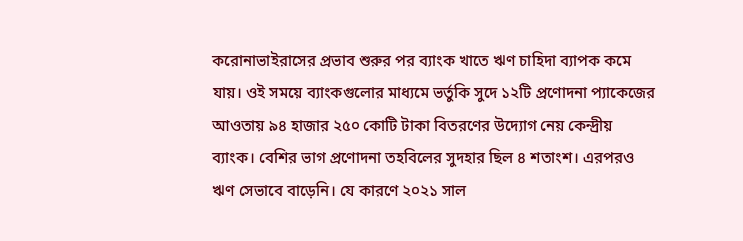করোনাভাইরাসের প্রভাব শুরুর পর ব্যাংক খাতে ঋণ চাহিদা ব্যাপক কমে যায়। ওই সময়ে ব্যাংকগুলোর মাধ্যমে ভর্তুকি সুদে ১২টি প্রণোদনা প্যাকেজের আওতায় ৯৪ হাজার ২৫০ কোটি টাকা বিতরণের উদ্যোগ নেয় কেন্দ্রীয় ব্যাংক। বেশির ভাগ প্রণোদনা তহবিলের সুদহার ছিল ৪ শতাংশ। এরপরও ঋণ সেভাবে বাড়েনি। যে কারণে ২০২১ সাল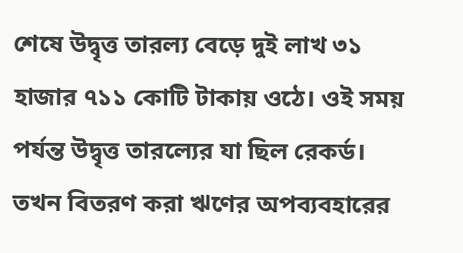শেষে উদ্বৃত্ত তারল্য বেড়ে দুই লাখ ৩১ হাজার ৭১১ কোটি টাকায় ওঠে। ওই সময় পর্যন্ত উদ্বৃত্ত তারল্যের যা ছিল রেকর্ড। তখন বিতরণ করা ঋণের অপব্যবহারের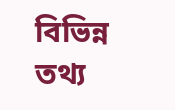বিভিন্ন তথ্য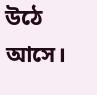উঠে আসে।